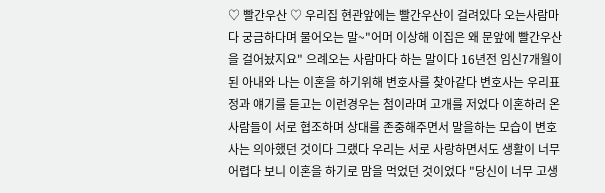♡ 빨간우산 ♡ 우리집 현관앞에는 빨간우산이 걸려있다 오는사람마다 궁금하다며 물어오는 말~"어머 이상해 이집은 왜 문앞에 빨간우산을 걸어놨지요" 으례오는 사람마다 하는 말이다 16년전 임신7개월이된 아내와 나는 이혼을 하기위해 변호사를 찾아같다 변호사는 우리표정과 얘기를 듣고는 이런경우는 첨이라며 고개를 저었다 이혼하러 온사람들이 서로 협조하며 상대를 존중해주면서 말을하는 모습이 변호사는 의아했던 것이다 그랬다 우리는 서로 사랑하면서도 생활이 너무어렵다 보니 이혼을 하기로 맘을 먹었던 것이었다 "당신이 너무 고생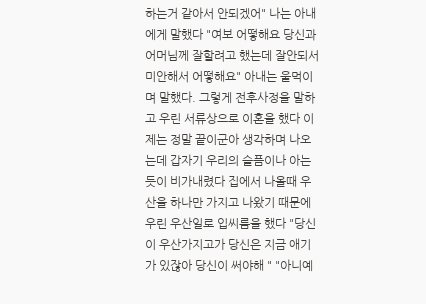하는거 같아서 안되겠어" 나는 아내에게 말했다 "여보 어떻해요 당신과 어머님께 잘할려고 했는데 잘안되서 미안해서 어떻해요" 아내는 울먹이며 말했다. 그렇게 전후사정을 말하고 우린 서류상으로 이혼을 했다 이제는 정말 끝이군아 생각하며 나오는데 갑자기 우리의 슬픔이나 아는듯이 비가내렸다 집에서 나올때 우산을 하나만 가지고 나왔기 때문에 우린 우산일로 입씨름을 했다 "당신이 우산가지고가 당신은 지금 애기가 있잖아 당신이 써야해 " "아니예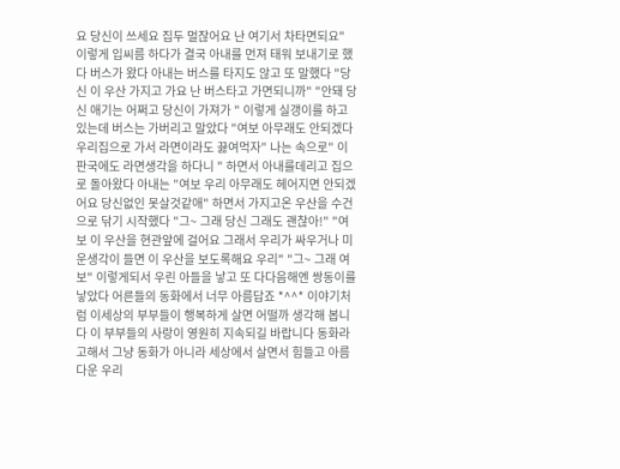요 당신이 쓰세요 집두 멀잖어요 난 여기서 차타면되요" 이렇게 입씨름 하다가 결국 아내를 먼져 태워 보내기로 했다 버스가 왔다 아내는 버스를 타지도 않고 또 말했다 "당신 이 우산 가지고 가요 난 버스타고 가면되니까" "안돼 당신 애기는 어쩌고 당신이 가져가 " 이렇게 실갱이를 하고있는데 버스는 가버리고 말았다 "여보 아무래도 안되겠다 우리집으로 가서 라면이라도 끓여먹자" 나는 속으로" 이판국에도 라면생각을 하다니 " 하면서 아내를데리고 집으로 돌아왔다 아내는 "여보 우리 아무래도 헤어지면 안되겠어요 당신없인 못살것같애" 하면서 가지고온 우산을 수건으로 닦기 시작했다 "그~ 그래 당신 그래도 괜찮아!" "여보 이 우산을 현관앞에 걸어요 그래서 우리가 싸우거나 미운생각이 들면 이 우산을 보도록해요 우리" "그~ 그래 여보" 이렇게되서 우린 아들을 낳고 또 다다음해엔 쌍동이를 낳았다 어른들의 동화에서 너무 아름답죠 *^^* 이야기처럼 이세상의 부부들이 행복하게 살면 어떨까 생각해 봅니다 이 부부들의 사랑이 영원히 지속되길 바랍니다 동화라고해서 그냥 동화가 아니라 세상에서 살면서 힘들고 아름다운 우리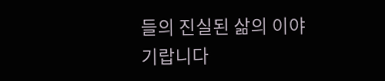들의 진실된 삶의 이야기랍니다